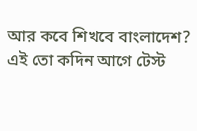আর কবে শিখবে বাংলাদেশ?
এই তো কদিন আগে টেস্ট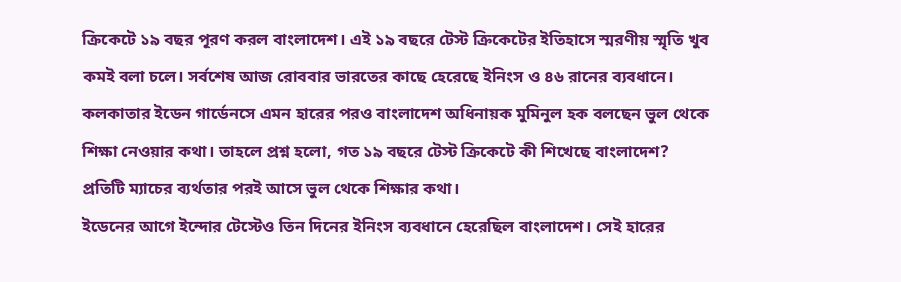ক্রিকেটে ১৯ বছর পূরণ করল বাংলাদেশ। এই ১৯ বছরে টেস্ট ক্রিকেটের ইতিহাসে স্মরণীয় স্মৃতি খুব কমই বলা চলে। সর্বশেষ আজ রোববার ভারতের কাছে হেরেছে ইনিংস ও ৪৬ রানের ব্যবধানে। কলকাতার ইডেন গার্ডেনসে এমন হারের পরও বাংলাদেশ অধিনায়ক মুমিনুল হক বলছেন ভুল থেকে শিক্ষা নেওয়ার কথা। তাহলে প্রশ্ন হলো, গত ১৯ বছরে টেস্ট ক্রিকেটে কী শিখেছে বাংলাদেশ? প্রতিটি ম্যাচের ব্যর্থতার পরই আসে ভুল থেকে শিক্ষার কথা।
ইডেনের আগে ইন্দোর টেস্টেও তিন দিনের ইনিংস ব্যবধানে হেরেছিল বাংলাদেশ। সেই হারের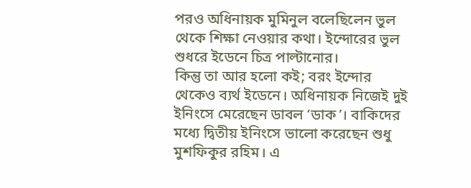পরও অধিনায়ক মুমিনুল বলেছিলেন ভুল থেকে শিক্ষা নেওয়ার কথা। ইন্দোরের ভুল শুধরে ইডেনে চিত্র পাল্টানোর।
কিন্তু তা আর হলো কই; বরং ইন্দোর থেকেও ব্যর্থ ইডেনে। অধিনায়ক নিজেই দুই ইনিংসে মেরেছেন ডাবল ‘ডাক’। বাকিদের মধ্যে দ্বিতীয় ইনিংসে ভালো করেছেন শুধু মুশফিকুর রহিম। এ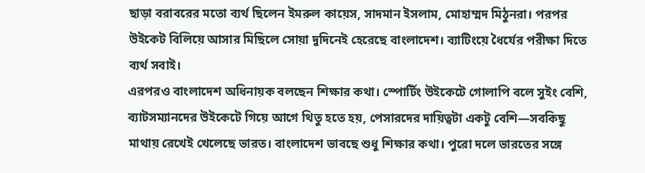ছাড়া বরাবরের মতো ব্যর্থ ছিলেন ইমরুল কায়েস, সাদমান ইসলাম, মোহাম্মদ মিঠুনরা। পরপর উইকেট বিলিয়ে আসার মিছিলে সোয়া দুদিনেই হেরেছে বাংলাদেশ। ব্যাটিংয়ে ধৈর্যের পরীক্ষা দিতে ব্যর্থ সবাই।
এরপরও বাংলাদেশ অধিনায়ক বলছেন শিক্ষার কথা। স্পোর্টিং উইকেটে গোলাপি বলে সুইং বেশি, ব্যাটসম্যানদের উইকেটে গিয়ে আগে থিতু হতে হয়, পেসারদের দায়িত্বটা একটু বেশি—সবকিছু মাথায় রেখেই খেলেছে ভারত। বাংলাদেশ ভাবছে শুধু শিক্ষার কথা। পুরো দলে ভারতের সঙ্গে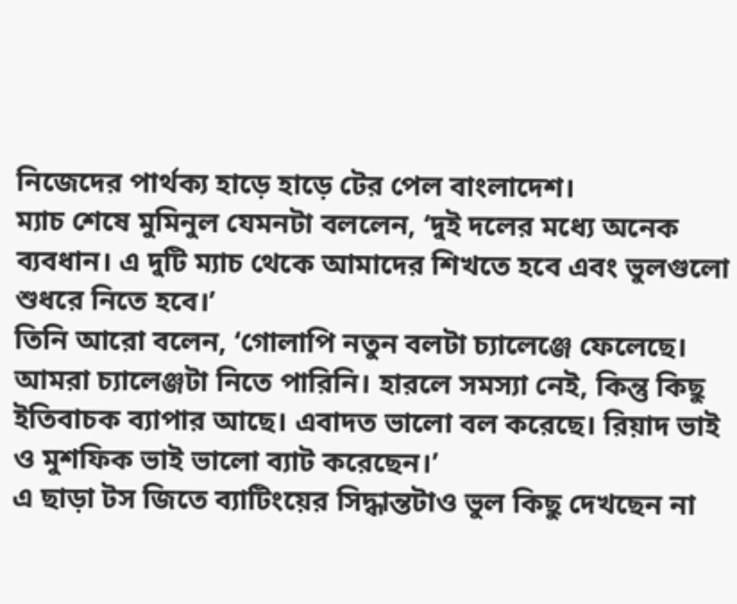নিজেদের পার্থক্য হাড়ে হাড়ে টের পেল বাংলাদেশ।
ম্যাচ শেষে মুমিনুল যেমনটা বললেন, ‘দুই দলের মধ্যে অনেক ব্যবধান। এ দুটি ম্যাচ থেকে আমাদের শিখতে হবে এবং ভুলগুলো শুধরে নিতে হবে।’
তিনি আরো বলেন, ‘গোলাপি নতুন বলটা চ্যালেঞ্জে ফেলেছে। আমরা চ্যালেঞ্জটা নিতে পারিনি। হারলে সমস্যা নেই, কিন্তু কিছু ইতিবাচক ব্যাপার আছে। এবাদত ভালো বল করেছে। রিয়াদ ভাই ও মুশফিক ভাই ভালো ব্যাট করেছেন।’
এ ছাড়া টস জিতে ব্যাটিংয়ের সিদ্ধান্তটাও ভুল কিছু দেখছেন না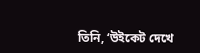তিনি, ‘উইকেট দেখে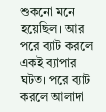শুকনো মনে হয়েছিল। আর পরে ব্যাট করলে একই ব্যাপার ঘটত। পরে ব্যাট করলে আলাদা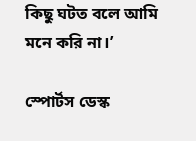কিছু ঘটত বলে আমি মনে করি না।’

স্পোর্টস ডেস্ক